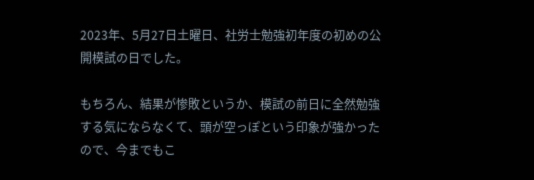2023年、5月27日土曜日、社労士勉強初年度の初めの公開模試の日でした。

もちろん、結果が惨敗というか、模試の前日に全然勉強する気にならなくて、頭が空っぽという印象が強かったので、今までもこ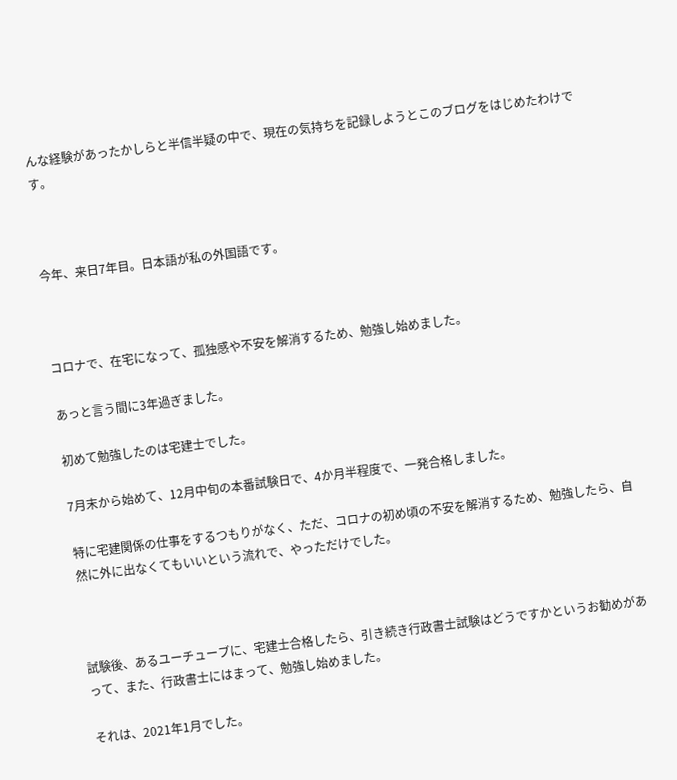んな経験があったかしらと半信半疑の中で、現在の気持ちを記録しようとこのブログをはじめたわけです。



今年、来日7年目。日本語が私の外国語です。



コロナで、在宅になって、孤独感や不安を解消するため、勉強し始めました。

あっと言う間に3年過ぎました。

初めて勉強したのは宅建士でした。

7月末から始めて、12月中旬の本番試験日で、4か月半程度で、一発合格しました。

特に宅建関係の仕事をするつもりがなく、ただ、コロナの初め頃の不安を解消するため、勉強したら、自然に外に出なくてもいいという流れで、やっただけでした。



試験後、あるユーチューブに、宅建士合格したら、引き続き行政書士試験はどうですかというお勧めがあって、また、行政書士にはまって、勉強し始めました。

それは、2021年1月でした。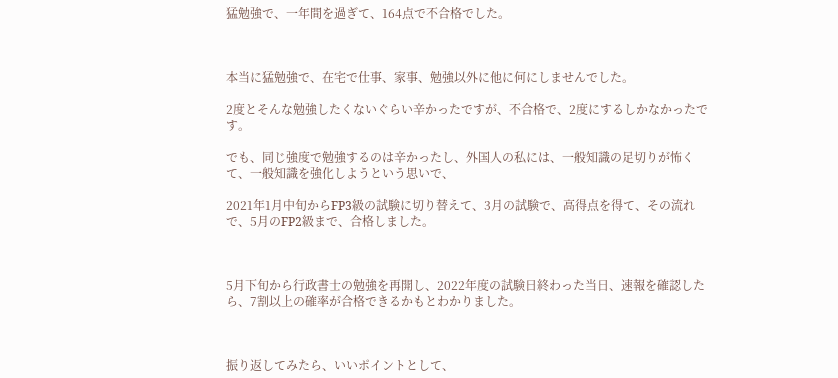猛勉強で、一年間を過ぎて、164点で不合格でした。



本当に猛勉強で、在宅で仕事、家事、勉強以外に他に何にしませんでした。

2度とそんな勉強したくないぐらい辛かったですが、不合格で、2度にするしかなかったです。

でも、同じ強度で勉強するのは辛かったし、外国人の私には、一般知識の足切りが怖くて、一般知識を強化しようという思いで、

2021年1月中旬からFP3級の試験に切り替えて、3月の試験で、高得点を得て、その流れで、5月のFP2級まで、合格しました。



5月下旬から行政書士の勉強を再開し、2022年度の試験日終わった当日、速報を確認したら、7割以上の確率が合格できるかもとわかりました。



振り返してみたら、いいポイントとして、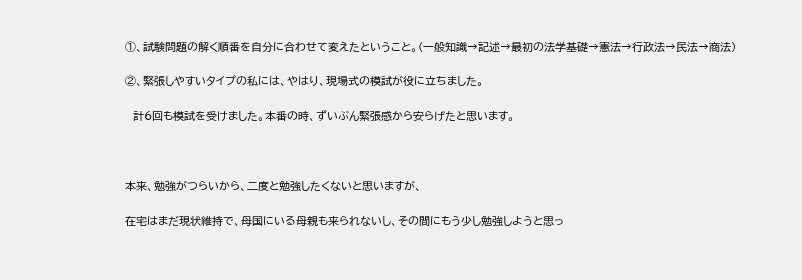①、試験問題の解く順番を自分に合わせて変えたということ。(一般知識→記述→最初の法学基礎→憲法→行政法→民法→商法)

②、緊張しやすいタイプの私には、やはり、現場式の模試が役に立ちました。

  計6回も模試を受けました。本番の時、ずいぶん緊張感から安らげたと思います。



本来、勉強がつらいから、二度と勉強したくないと思いますが、

在宅はまだ現状維持で、母国にいる母親も来られないし、その間にもう少し勉強しようと思っ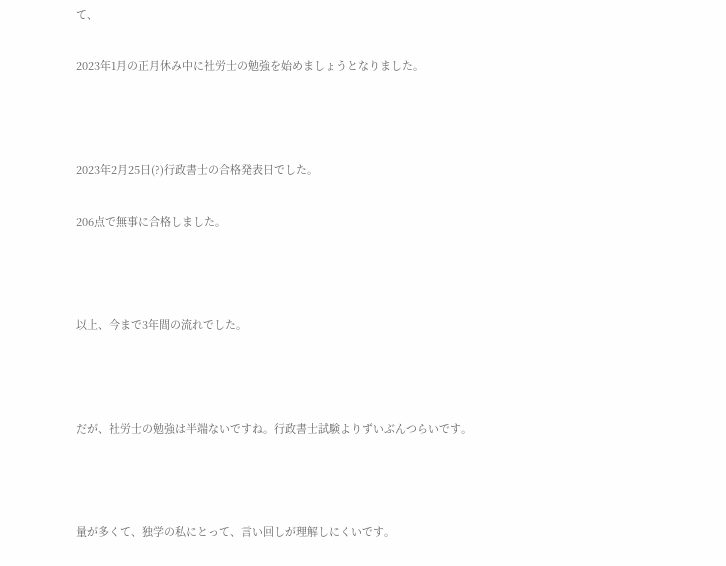て、

2023年1月の正月休み中に社労士の勉強を始めましょうとなりました。



2023年2月25日(?)行政書士の合格発表日でした。

206点で無事に合格しました。



以上、今まで3年間の流れでした。



だが、社労士の勉強は半端ないですね。行政書士試験よりずいぶんつらいです。



量が多くて、独学の私にとって、言い回しが理解しにくいです。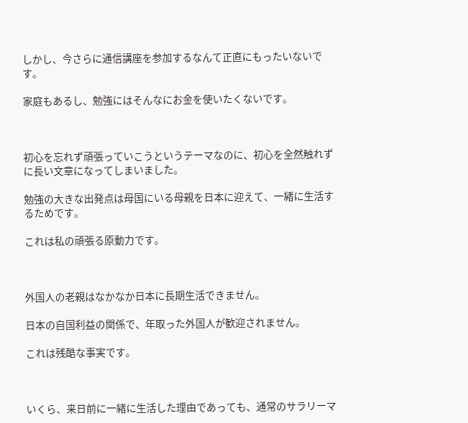しかし、今さらに通信講座を参加するなんて正直にもったいないです。

家庭もあるし、勉強にはそんなにお金を使いたくないです。



初心を忘れず頑張っていこうというテーマなのに、初心を全然触れずに長い文章になってしまいました。

勉強の大きな出発点は母国にいる母親を日本に迎えて、一緒に生活するためです。

これは私の頑張る原動力です。



外国人の老親はなかなか日本に長期生活できません。

日本の自国利益の関係で、年取った外国人が歓迎されません。

これは残酷な事実です。



いくら、来日前に一緒に生活した理由であっても、通常のサラリーマ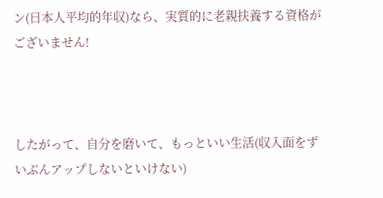ン(日本人平均的年収)なら、実質的に老親扶養する資格がございません!



したがって、自分を磨いて、もっといい生活(収入面をずいぶんアップしないといけない)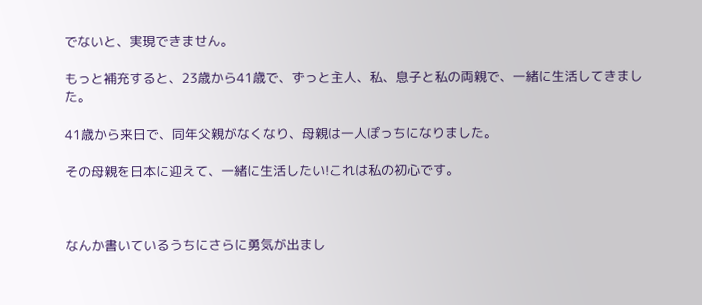でないと、実現できません。

もっと補充すると、23歳から41歳で、ずっと主人、私、息子と私の両親で、一緒に生活してきました。

41歳から来日で、同年父親がなくなり、母親は一人ぽっちになりました。

その母親を日本に迎えて、一緒に生活したい!これは私の初心です。



なんか書いているうちにさらに勇気が出まし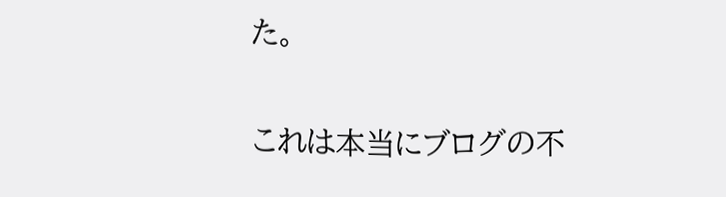た。

これは本当にブログの不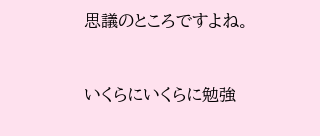思議のところですよね。



いくらにいくらに勉強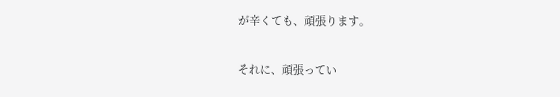が辛くても、頑張ります。

それに、頑張ってい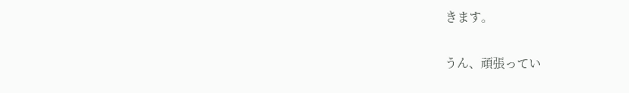きます。

うん、頑張ってい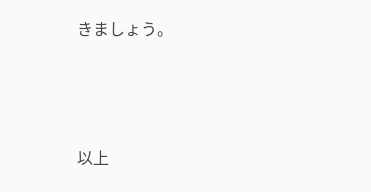きましょう。



以上